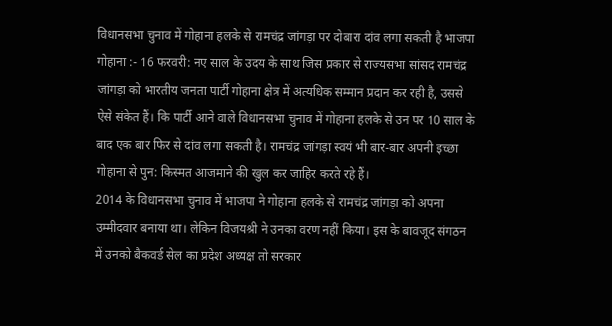विधानसभा चुनाव में गोहाना हलके से रामचंद्र जांगड़ा पर दोबारा दांव लगा सकती है भाजपा
गोहाना :- 16 फरवरी: नए साल के उदय के साथ जिस प्रकार से राज्यसभा सांसद रामचंद्र जांगड़ा को भारतीय जनता पार्टी गोहाना क्षेत्र में अत्यधिक सम्मान प्रदान कर रही है, उससे ऐसे संकेत हैं। कि पार्टी आने वाले विधानसभा चुनाव में गोहाना हलके से उन पर 10 साल के बाद एक बार फिर से दांव लगा सकती है। रामचंद्र जांगड़ा स्वयं भी बार-बार अपनी इच्छा गोहाना से पुन: किस्मत आजमाने की खुल कर जाहिर करते रहे हैं।
2014 के विधानसभा चुनाव में भाजपा ने गोहाना हलके से रामचंद्र जांगड़ा को अपना उम्मीदवार बनाया था। लेकिन विजयश्री ने उनका वरण नहीं किया। इस के बावजूद संगठन में उनको बैकवर्ड सेल का प्रदेश अध्यक्ष तो सरकार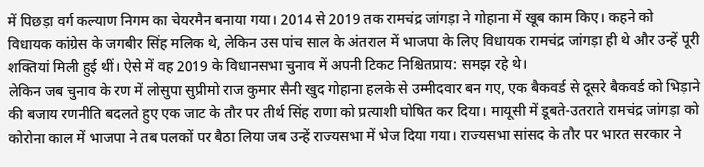में पिछड़ा वर्ग कल्याण निगम का चेयरमैन बनाया गया। 2014 से 2019 तक रामचंद्र जांगड़ा ने गोहाना में खूब काम किए। कहने को विधायक कांग्रेस के जगबीर सिंह मलिक थे, लेकिन उस पांच साल के अंतराल में भाजपा के लिए विधायक रामचंद्र जांगड़ा ही थे और उन्हें पूरी शक्तियां मिली हुई थीं। ऐसे में वह 2019 के विधानसभा चुनाव में अपनी टिकट निश्चितप्राय: समझ रहे थे।
लेकिन जब चुनाव के रण में लोसुपा सुप्रीमो राज कुमार सैनी खुद गोहाना हलके से उम्मीदवार बन गए, एक बैकवर्ड से दूसरे बैकवर्ड को भिड़ाने की बजाय रणनीति बदलते हुए एक जाट के तौर पर तीर्थ सिंह राणा को प्रत्याशी घोषित कर दिया। मायूसी में डूबते-उतराते रामचंद्र जांगड़ा को कोरोना काल में भाजपा ने तब पलकों पर बैठा लिया जब उन्हें राज्यसभा में भेज दिया गया। राज्यसभा सांसद के तौर पर भारत सरकार ने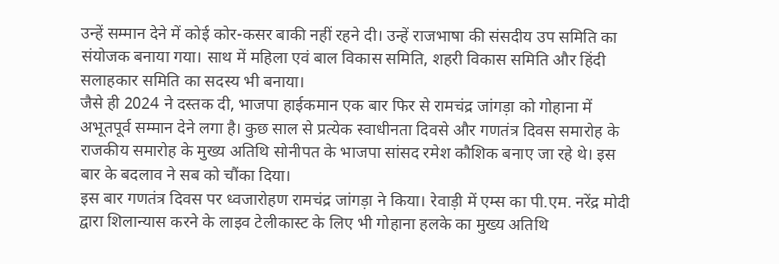उन्हें सम्मान देने में कोई कोर-कसर बाकी नहीं रहने दी। उन्हें राजभाषा की संसदीय उप समिति का संयोजक बनाया गया। साथ में महिला एवं बाल विकास समिति, शहरी विकास समिति और हिंदी सलाहकार समिति का सदस्य भी बनाया।
जैसे ही 2024 ने दस्तक दी, भाजपा हाईकमान एक बार फिर से रामचंद्र जांगड़ा को गोहाना में अभूतपूर्व सम्मान देने लगा है। कुछ साल से प्रत्येक स्वाधीनता दिवसे और गणतंत्र दिवस समारोह के राजकीय समारोह के मुख्य अतिथि सोनीपत के भाजपा सांसद रमेश कौशिक बनाए जा रहे थे। इस बार के बदलाव ने सब को चौंका दिया।
इस बार गणतंत्र दिवस पर ध्वजारोहण रामचंद्र जांगड़ा ने किया। रेवाड़ी में एम्स का पी.एम. नरेंद्र मोदी द्वारा शिलान्यास करने के लाइव टेलीकास्ट के लिए भी गोहाना हलके का मुख्य अतिथि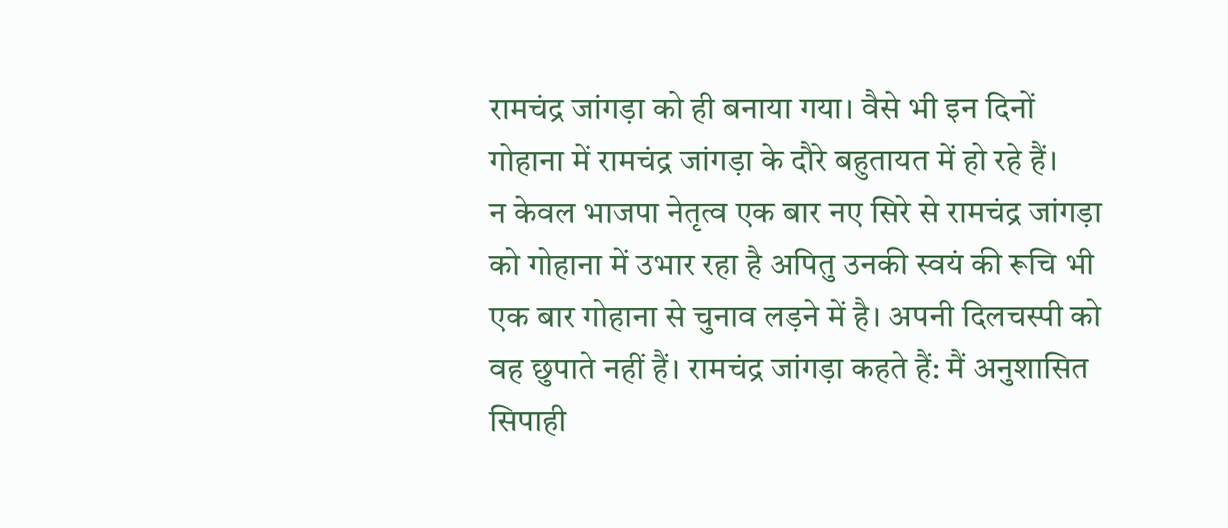रामचंद्र जांगड़ा को ही बनाया गया। वैसे भी इन दिनों गोहाना में रामचंद्र जांगड़ा के दौरे बहुतायत में हो रहे हैं।
न केवल भाजपा नेतृत्व एक बार नए सिरे से रामचंद्र जांगड़ा को गोहाना में उभार रहा है अपितु उनकी स्वयं की रूचि भी एक बार गोहाना से चुनाव लड़ने में है। अपनी दिलचस्पी को वह छुपाते नहीं हैं। रामचंद्र जांगड़ा कहते हैं: मैं अनुशासित सिपाही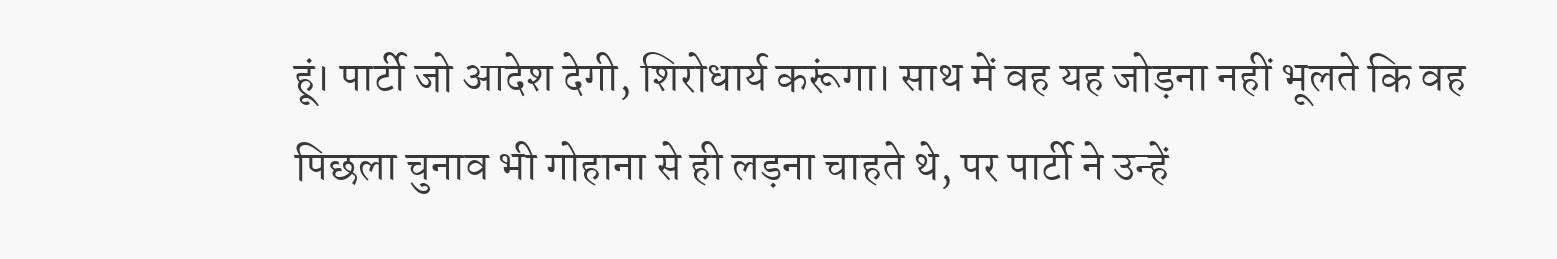हूं। पार्टी जो आदेश देगी, शिरोधार्य करूंगा। साथ में वह यह जोड़ना नहीं भूलते कि वह पिछला चुनाव भी गोहाना से ही लड़ना चाहते थे, पर पार्टी ने उन्हें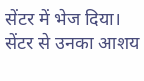सेंटर में भेज दिया। सेंटर से उनका आशय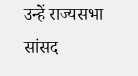उन्हें राज्यसभा सांसद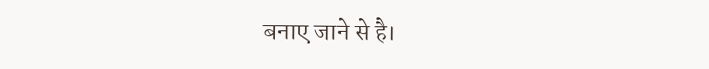बनाए जाने से है।